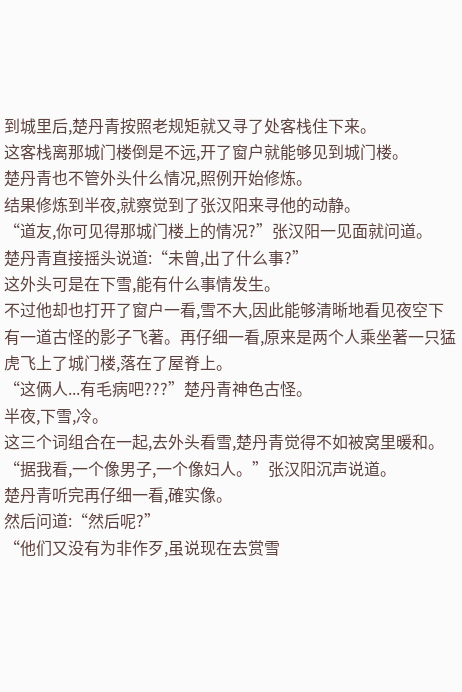到城里后,楚丹青按照老规矩就又寻了处客栈住下来。
这客栈离那城门楼倒是不远,开了窗户就能够见到城门楼。
楚丹青也不管外头什么情况,照例开始修炼。
结果修炼到半夜,就察觉到了张汉阳来寻他的动静。
“道友,你可见得那城门楼上的情况?”张汉阳一见面就问道。
楚丹青直接摇头说道:“未曾,出了什么事?”
这外头可是在下雪,能有什么事情发生。
不过他却也打开了窗户一看,雪不大,因此能够清晰地看见夜空下有一道古怪的影子飞著。再仔细一看,原来是两个人乘坐著一只猛虎飞上了城门楼,落在了屋脊上。
“这俩人...有毛病吧???”楚丹青神色古怪。
半夜,下雪,冷。
这三个词组合在一起,去外头看雪,楚丹青觉得不如被窝里暖和。
“据我看,一个像男子,一个像妇人。”张汉阳沉声说道。
楚丹青听完再仔细一看,確实像。
然后问道:“然后呢?”
“他们又没有为非作歹,虽说现在去赏雪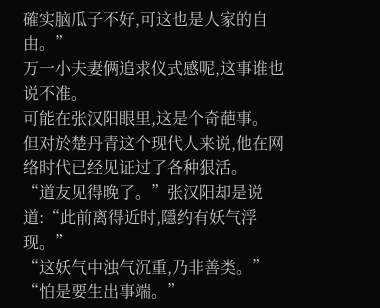確实脑瓜子不好,可这也是人家的自由。”
万一小夫妻俩追求仪式感呢,这事谁也说不准。
可能在张汉阳眼里,这是个奇葩事。
但对於楚丹青这个现代人来说,他在网络时代已经见证过了各种狠活。
“道友见得晚了。”张汉阳却是说道:“此前离得近时,隱约有妖气浮现。”
“这妖气中浊气沉重,乃非善类。”
“怕是要生出事端。”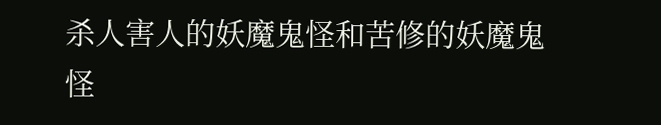杀人害人的妖魔鬼怪和苦修的妖魔鬼怪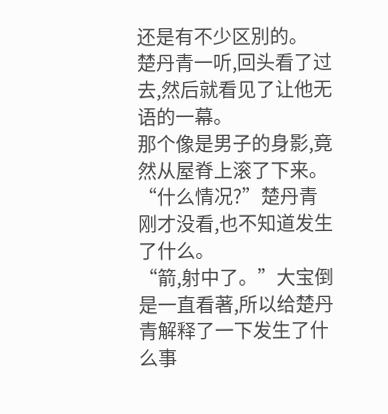还是有不少区別的。
楚丹青一听,回头看了过去,然后就看见了让他无语的一幕。
那个像是男子的身影,竟然从屋脊上滚了下来。
“什么情况?”楚丹青刚才没看,也不知道发生了什么。
“箭,射中了。”大宝倒是一直看著,所以给楚丹青解释了一下发生了什么事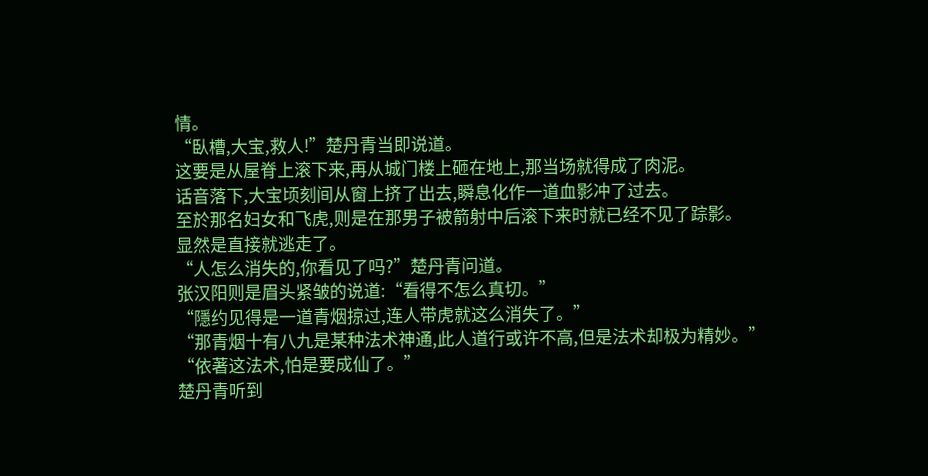情。
“臥槽,大宝,救人!”楚丹青当即说道。
这要是从屋脊上滚下来,再从城门楼上砸在地上,那当场就得成了肉泥。
话音落下,大宝顷刻间从窗上挤了出去,瞬息化作一道血影冲了过去。
至於那名妇女和飞虎,则是在那男子被箭射中后滚下来时就已经不见了踪影。
显然是直接就逃走了。
“人怎么消失的,你看见了吗?”楚丹青问道。
张汉阳则是眉头紧皱的说道:“看得不怎么真切。”
“隱约见得是一道青烟掠过,连人带虎就这么消失了。”
“那青烟十有八九是某种法术神通,此人道行或许不高,但是法术却极为精妙。”
“依著这法术,怕是要成仙了。”
楚丹青听到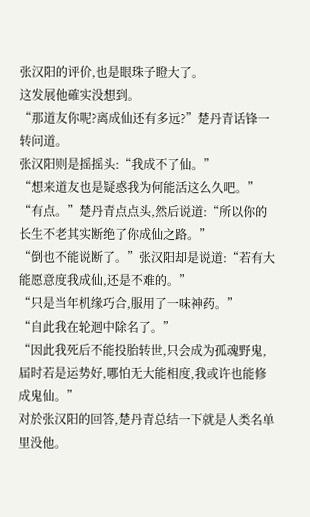张汉阳的评价,也是眼珠子瞪大了。
这发展他確实没想到。
“那道友你呢?离成仙还有多远?”楚丹青话锋一转问道。
张汉阳则是摇摇头:“我成不了仙。”
“想来道友也是疑惑我为何能活这么久吧。”
“有点。”楚丹青点点头,然后说道:“所以你的长生不老其实断绝了你成仙之路。”
“倒也不能说断了。”张汉阳却是说道:“若有大能愿意度我成仙,还是不难的。”
“只是当年机缘巧合,服用了一味神药。”
“自此我在轮迴中除名了。”
“因此我死后不能投胎转世,只会成为孤魂野鬼,届时若是运势好,哪怕无大能相度,我或许也能修成鬼仙。”
对於张汉阳的回答,楚丹青总结一下就是人类名单里没他。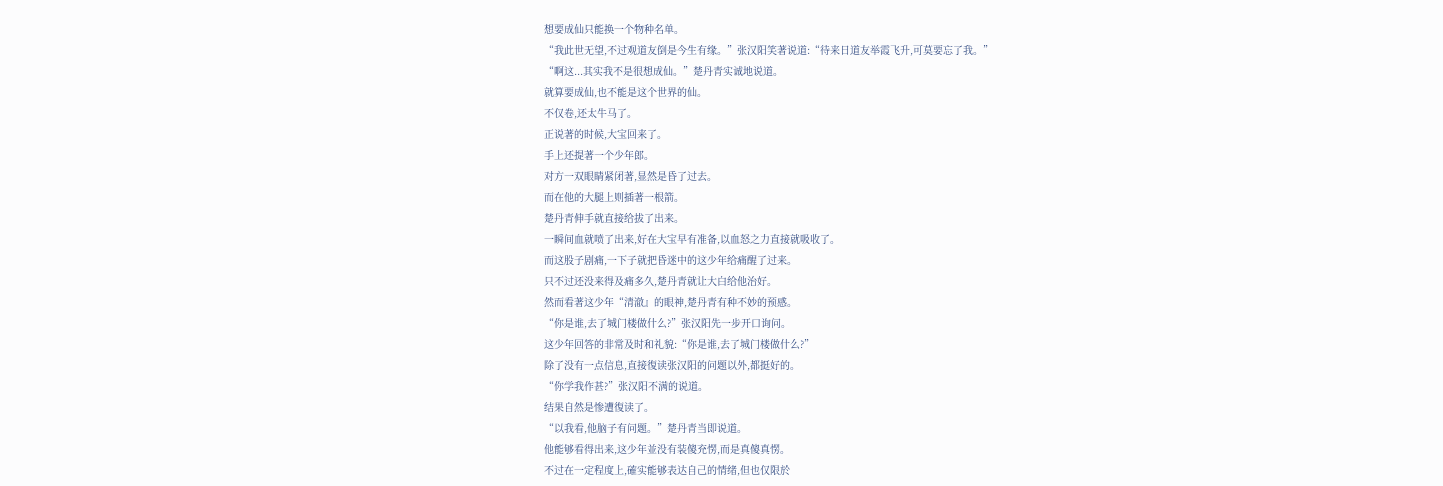想要成仙只能换一个物种名单。
“我此世无望,不过观道友倒是今生有缘。”张汉阳笑著说道:“待来日道友举霞飞升,可莫要忘了我。”
“啊这...其实我不是很想成仙。”楚丹青实诚地说道。
就算要成仙,也不能是这个世界的仙。
不仅卷,还太牛马了。
正说著的时候,大宝回来了。
手上还提著一个少年郎。
对方一双眼睛紧闭著,显然是昏了过去。
而在他的大腿上则插著一根箭。
楚丹青伸手就直接给拔了出来。
一瞬间血就喷了出来,好在大宝早有准备,以血怒之力直接就吸收了。
而这股子剧痛,一下子就把昏迷中的这少年给痛醒了过来。
只不过还没来得及痛多久,楚丹青就让大白给他治好。
然而看著这少年“清澈』的眼神,楚丹青有种不妙的预感。
“你是谁,去了城门楼做什么?”张汉阳先一步开口询问。
这少年回答的非常及时和礼貌:“你是谁,去了城门楼做什么?”
除了没有一点信息,直接復读张汉阳的问题以外,都挺好的。
“你学我作甚?”张汉阳不满的说道。
结果自然是惨遭復读了。
“以我看,他脑子有问题。”楚丹青当即说道。
他能够看得出来,这少年並没有装傻充愣,而是真傻真愣。
不过在一定程度上,確实能够表达自己的情绪,但也仅限於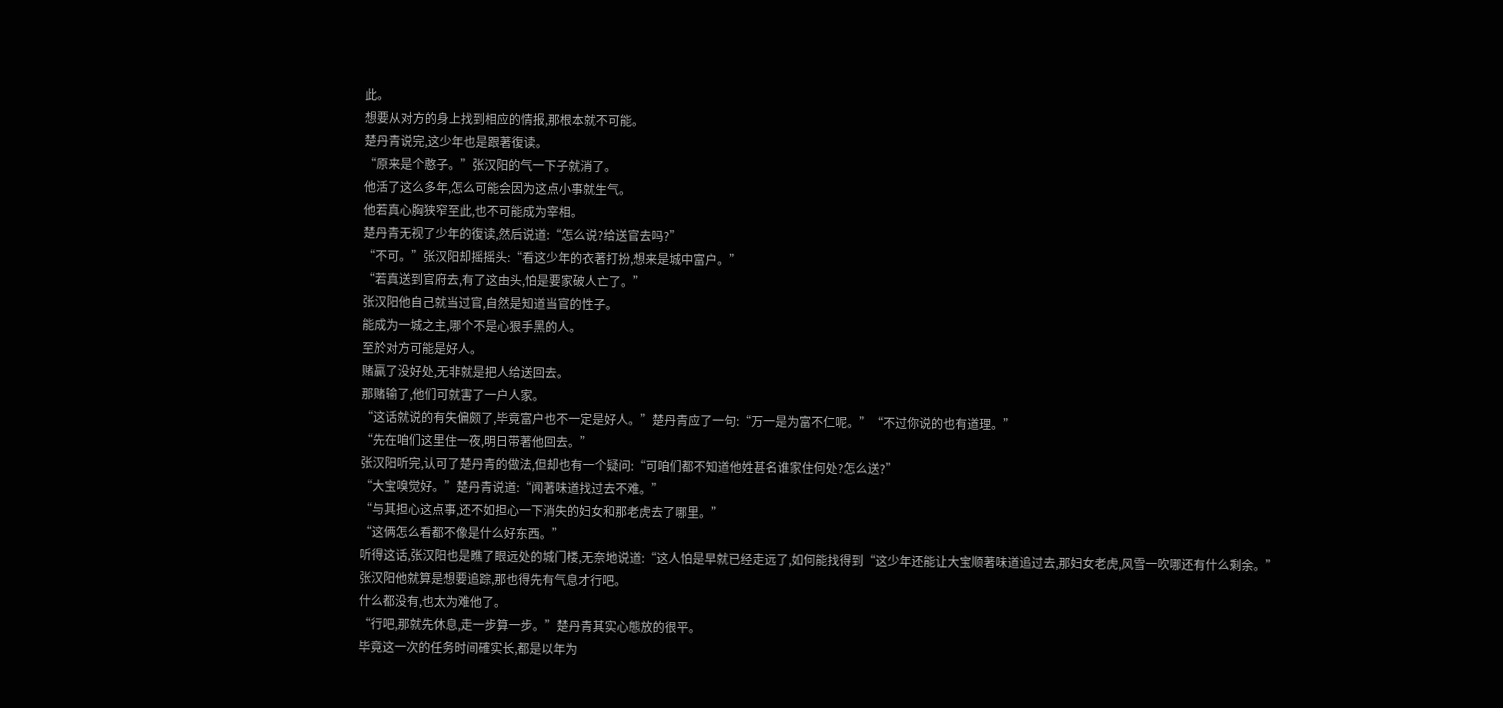此。
想要从对方的身上找到相应的情报,那根本就不可能。
楚丹青说完,这少年也是跟著復读。
“原来是个憨子。”张汉阳的气一下子就消了。
他活了这么多年,怎么可能会因为这点小事就生气。
他若真心胸狭窄至此,也不可能成为宰相。
楚丹青无视了少年的復读,然后说道:“怎么说?给送官去吗?”
“不可。”张汉阳却摇摇头:“看这少年的衣著打扮,想来是城中富户。”
“若真送到官府去,有了这由头,怕是要家破人亡了。”
张汉阳他自己就当过官,自然是知道当官的性子。
能成为一城之主,哪个不是心狠手黑的人。
至於对方可能是好人。
赌贏了没好处,无非就是把人给送回去。
那赌输了,他们可就害了一户人家。
“这话就说的有失偏颇了,毕竟富户也不一定是好人。”楚丹青应了一句:“万一是为富不仁呢。”“不过你说的也有道理。”
“先在咱们这里住一夜,明日带著他回去。”
张汉阳听完,认可了楚丹青的做法,但却也有一个疑问:“可咱们都不知道他姓甚名谁家住何处?怎么送?”
“大宝嗅觉好。”楚丹青说道:“闻著味道找过去不难。”
“与其担心这点事,还不如担心一下消失的妇女和那老虎去了哪里。”
“这俩怎么看都不像是什么好东西。”
听得这话,张汉阳也是瞧了眼远处的城门楼,无奈地说道:“这人怕是早就已经走远了,如何能找得到“这少年还能让大宝顺著味道追过去,那妇女老虎,风雪一吹哪还有什么剩余。”
张汉阳他就算是想要追踪,那也得先有气息才行吧。
什么都没有,也太为难他了。
“行吧,那就先休息,走一步算一步。”楚丹青其实心態放的很平。
毕竟这一次的任务时间確实长,都是以年为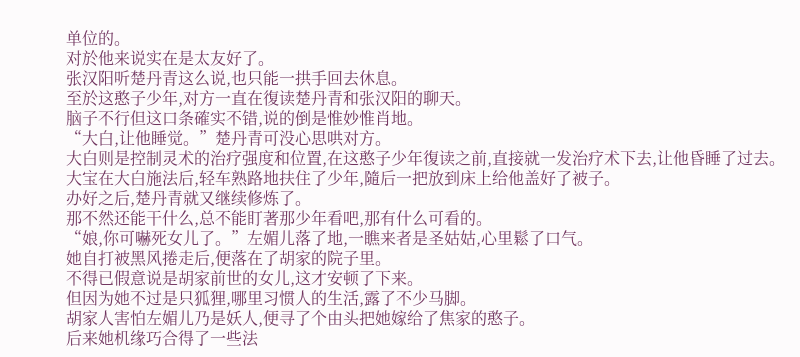单位的。
对於他来说实在是太友好了。
张汉阳听楚丹青这么说,也只能一拱手回去休息。
至於这憨子少年,对方一直在復读楚丹青和张汉阳的聊天。
脑子不行但这口条確实不错,说的倒是惟妙惟肖地。
“大白,让他睡觉。”楚丹青可没心思哄对方。
大白则是控制灵术的治疗强度和位置,在这憨子少年復读之前,直接就一发治疗术下去,让他昏睡了过去。
大宝在大白施法后,轻车熟路地扶住了少年,隨后一把放到床上给他盖好了被子。
办好之后,楚丹青就又继续修炼了。
那不然还能干什么,总不能盯著那少年看吧,那有什么可看的。
“娘,你可嚇死女儿了。”左媚儿落了地,一瞧来者是圣姑姑,心里鬆了口气。
她自打被黑风捲走后,便落在了胡家的院子里。
不得已假意说是胡家前世的女儿,这才安顿了下来。
但因为她不过是只狐狸,哪里习惯人的生活,露了不少马脚。
胡家人害怕左媚儿乃是妖人,便寻了个由头把她嫁给了焦家的憨子。
后来她机缘巧合得了一些法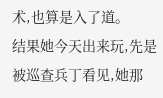术,也算是入了道。
结果她今天出来玩,先是被巡查兵丁看见,她那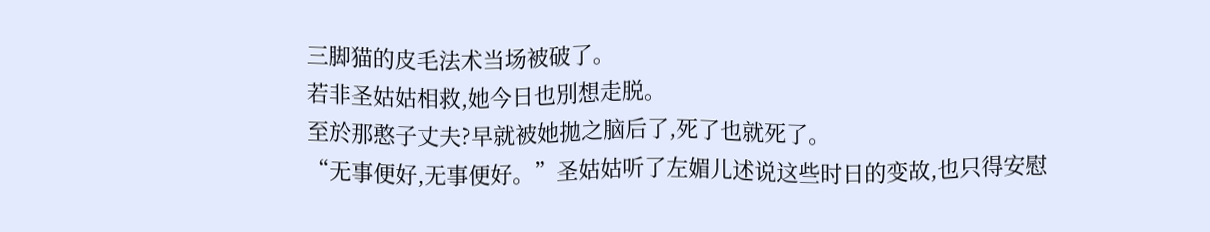三脚猫的皮毛法术当场被破了。
若非圣姑姑相救,她今日也別想走脱。
至於那憨子丈夫?早就被她拋之脑后了,死了也就死了。
“无事便好,无事便好。”圣姑姑听了左媚儿述说这些时日的变故,也只得安慰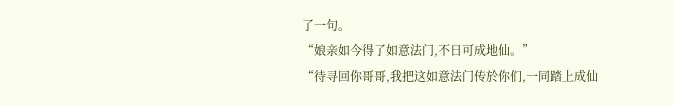了一句。
“娘亲如今得了如意法门,不日可成地仙。”
“待寻回你哥哥,我把这如意法门传於你们,一同踏上成仙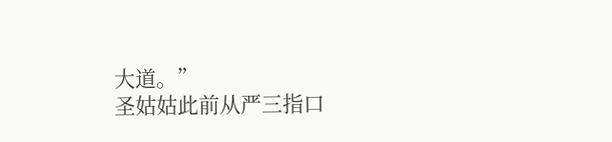大道。”
圣姑姑此前从严三指口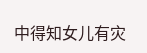中得知女儿有灾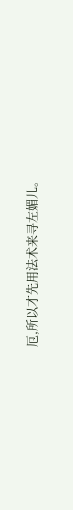厄,所以才先用法术来寻左媚儿。